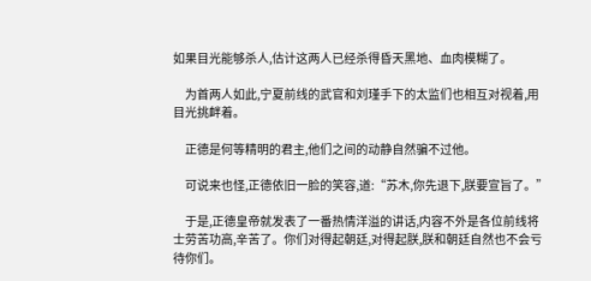如果目光能够杀人,估计这两人已经杀得昏天黑地、血肉模糊了。

    为首两人如此,宁夏前线的武官和刘瑾手下的太监们也相互对视着,用目光挑衅着。

    正德是何等精明的君主,他们之间的动静自然骗不过他。

    可说来也怪,正德依旧一脸的笑容,道:“苏木,你先退下,朕要宣旨了。”

    于是,正德皇帝就发表了一番热情洋溢的讲话,内容不外是各位前线将士劳苦功高,辛苦了。你们对得起朝廷,对得起朕,朕和朝廷自然也不会亏待你们。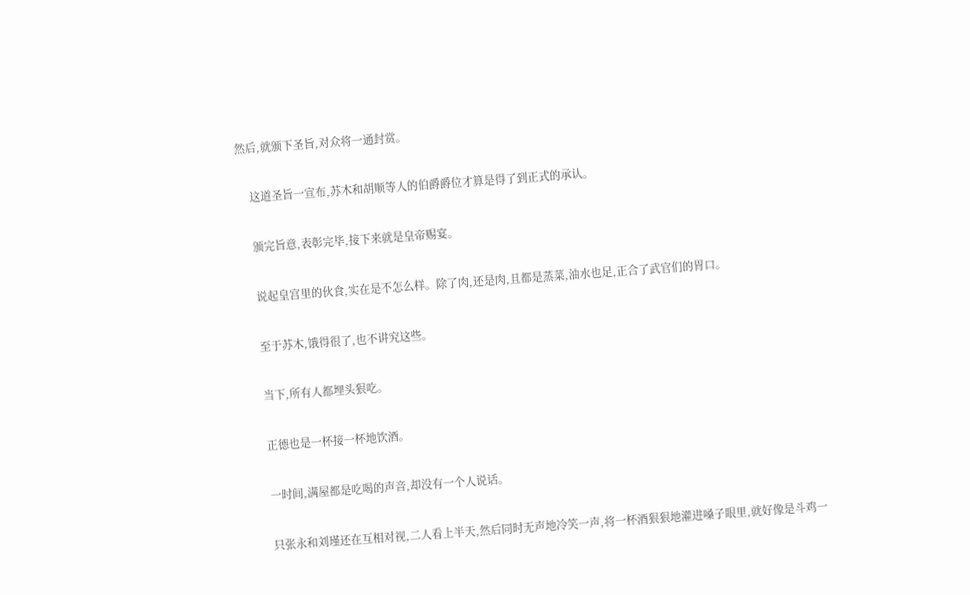然后,就颁下圣旨,对众将一通封赏。

    这道圣旨一宣布,苏木和胡顺等人的伯爵爵位才算是得了到正式的承认。

    颁完旨意,表彰完毕,接下来就是皇帝赐宴。

    说起皇宫里的伙食,实在是不怎么样。除了肉,还是肉,且都是蒸菜,油水也足,正合了武官们的胃口。

    至于苏木,饿得很了,也不讲究这些。

    当下,所有人都埋头狠吃。

    正德也是一杯接一杯地饮酒。

    一时间,满屋都是吃喝的声音,却没有一个人说话。

    只张永和刘瑾还在互相对视,二人看上半天,然后同时无声地冷笑一声,将一杯酒狠狠地灌进嗓子眼里,就好像是斗鸡一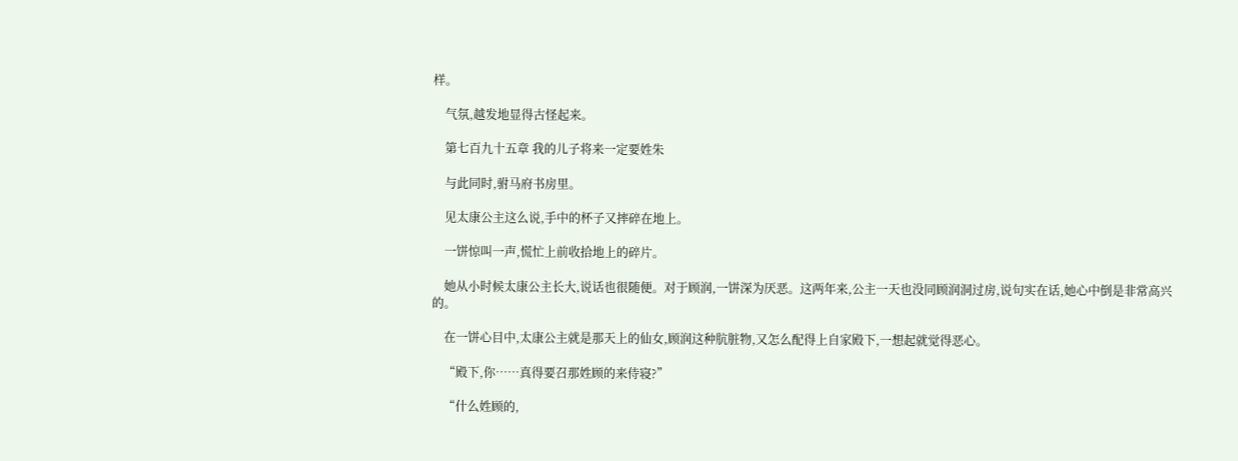样。

    气氛,越发地显得古怪起来。

    第七百九十五章 我的儿子将来一定要姓朱

    与此同时,驸马府书房里。

    见太康公主这么说,手中的杯子又摔碎在地上。

    一饼惊叫一声,慌忙上前收拾地上的碎片。

    她从小时候太康公主长大,说话也很随便。对于顾润,一饼深为厌恶。这两年来,公主一天也没同顾润洞过房,说句实在话,她心中倒是非常高兴的。

    在一饼心目中,太康公主就是那天上的仙女,顾润这种肮脏物,又怎么配得上自家殿下,一想起就觉得恶心。

    “殿下,你……真得要召那姓顾的来侍寝?”

    “什么姓顾的,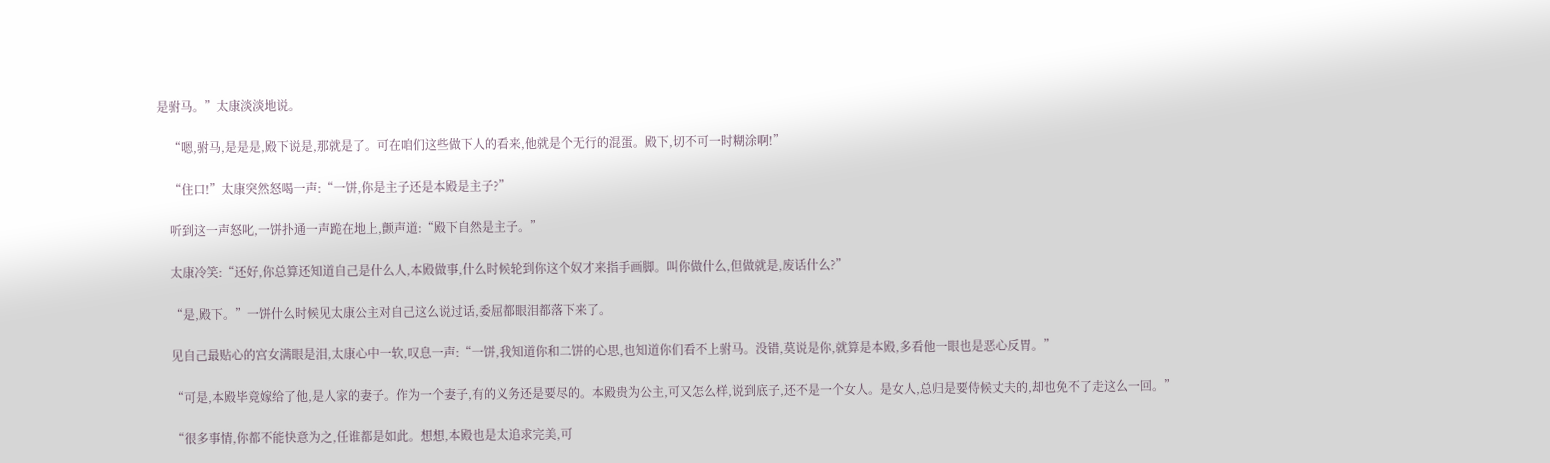是驸马。”太康淡淡地说。

    “嗯,驸马,是是是,殿下说是,那就是了。可在咱们这些做下人的看来,他就是个无行的混蛋。殿下,切不可一时糊涂啊!”

    “住口!”太康突然怒喝一声:“一饼,你是主子还是本殿是主子?”

    听到这一声怒叱,一饼扑通一声跪在地上,颤声道:“殿下自然是主子。”

    太康冷笑:“还好,你总算还知道自己是什么人,本殿做事,什么时候轮到你这个奴才来指手画脚。叫你做什么,但做就是,废话什么?”

    “是,殿下。”一饼什么时候见太康公主对自己这么说过话,委屈都眼泪都落下来了。

    见自己最贴心的宫女满眼是泪,太康心中一软,叹息一声:“一饼,我知道你和二饼的心思,也知道你们看不上驸马。没错,莫说是你,就算是本殿,多看他一眼也是恶心反胃。”

    “可是,本殿毕竟嫁给了他,是人家的妻子。作为一个妻子,有的义务还是要尽的。本殿贵为公主,可又怎么样,说到底子,还不是一个女人。是女人,总归是要侍候丈夫的,却也免不了走这么一回。”

    “很多事情,你都不能快意为之,任谁都是如此。想想,本殿也是太追求完美,可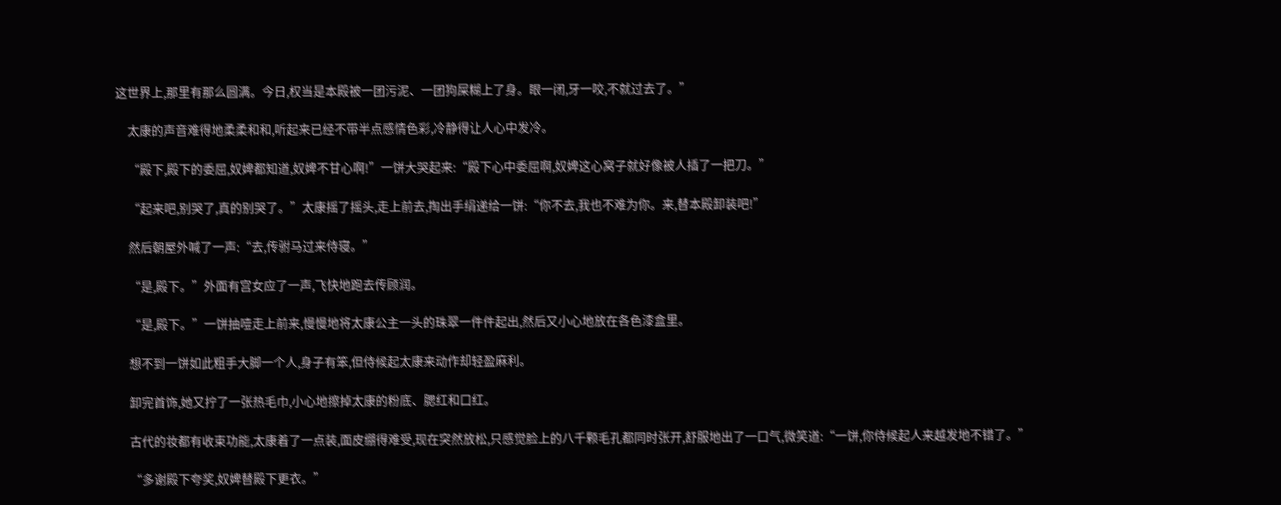这世界上,那里有那么圆满。今日,权当是本殿被一团污泥、一团狗屎糊上了身。眼一闭,牙一咬,不就过去了。”

    太康的声音难得地柔柔和和,听起来已经不带半点感情色彩,冷静得让人心中发冷。

    “殿下,殿下的委屈,奴婢都知道,奴婢不甘心啊!”一饼大哭起来:“殿下心中委屈啊,奴婢这心窝子就好像被人插了一把刀。”

    “起来吧,别哭了,真的别哭了。”太康摇了摇头,走上前去,掏出手绢递给一饼:“你不去,我也不难为你。来,替本殿卸装吧!”

    然后朝屋外喊了一声:“去,传驸马过来侍寝。”

    “是,殿下。”外面有宫女应了一声,飞快地跑去传顾润。

    “是,殿下。”一饼抽噎走上前来,慢慢地将太康公主一头的珠翠一件件起出,然后又小心地放在各色漆盒里。

    想不到一饼如此粗手大脚一个人,身子有笨,但侍候起太康来动作却轻盈麻利。

    卸完首饰,她又拧了一张热毛巾,小心地擦掉太康的粉底、腮红和口红。

    古代的妆都有收束功能,太康着了一点装,面皮绷得难受,现在突然放松,只感觉脸上的八千颗毛孔都同时张开,舒服地出了一口气,微笑道:“一饼,你侍候起人来越发地不错了。”

    “多谢殿下夸奖,奴婢替殿下更衣。”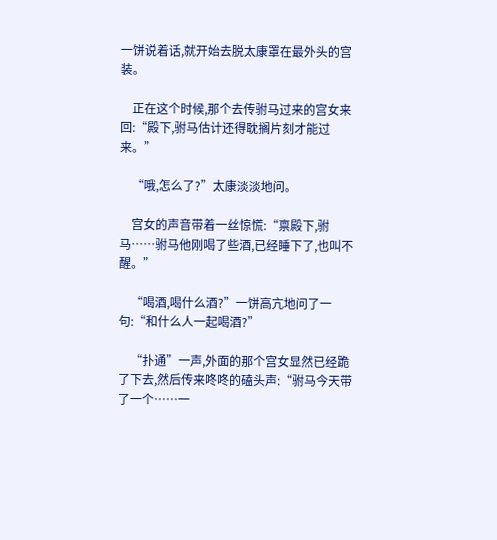一饼说着话,就开始去脱太康罩在最外头的宫装。

    正在这个时候,那个去传驸马过来的宫女来回:“殿下,驸马估计还得耽搁片刻才能过来。”

    “哦,怎么了?”太康淡淡地问。

    宫女的声音带着一丝惊慌:“禀殿下,驸马……驸马他刚喝了些酒,已经睡下了,也叫不醒。”

    “喝酒,喝什么酒?”一饼高亢地问了一句:“和什么人一起喝酒?”

    “扑通”一声,外面的那个宫女显然已经跪了下去,然后传来咚咚的磕头声:“驸马今天带了一个……一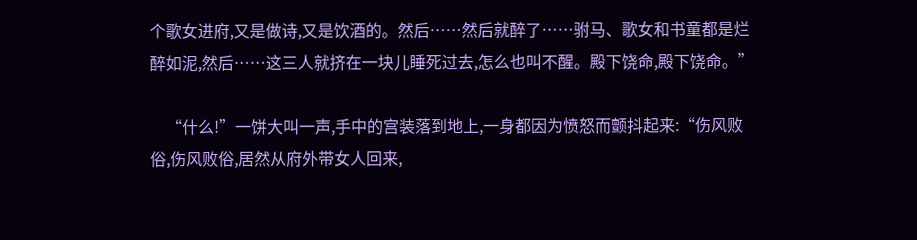个歌女进府,又是做诗,又是饮酒的。然后……然后就醉了……驸马、歌女和书童都是烂醉如泥,然后……这三人就挤在一块儿睡死过去,怎么也叫不醒。殿下饶命,殿下饶命。”

    “什么!”一饼大叫一声,手中的宫装落到地上,一身都因为愤怒而颤抖起来:“伤风败俗,伤风败俗,居然从府外带女人回来,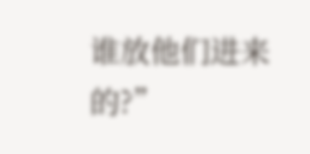谁放他们进来的?”